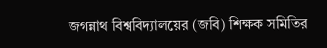জগন্নাথ বিশ্ববিদ্যালয়ের (জবি) শিক্ষক সমিতির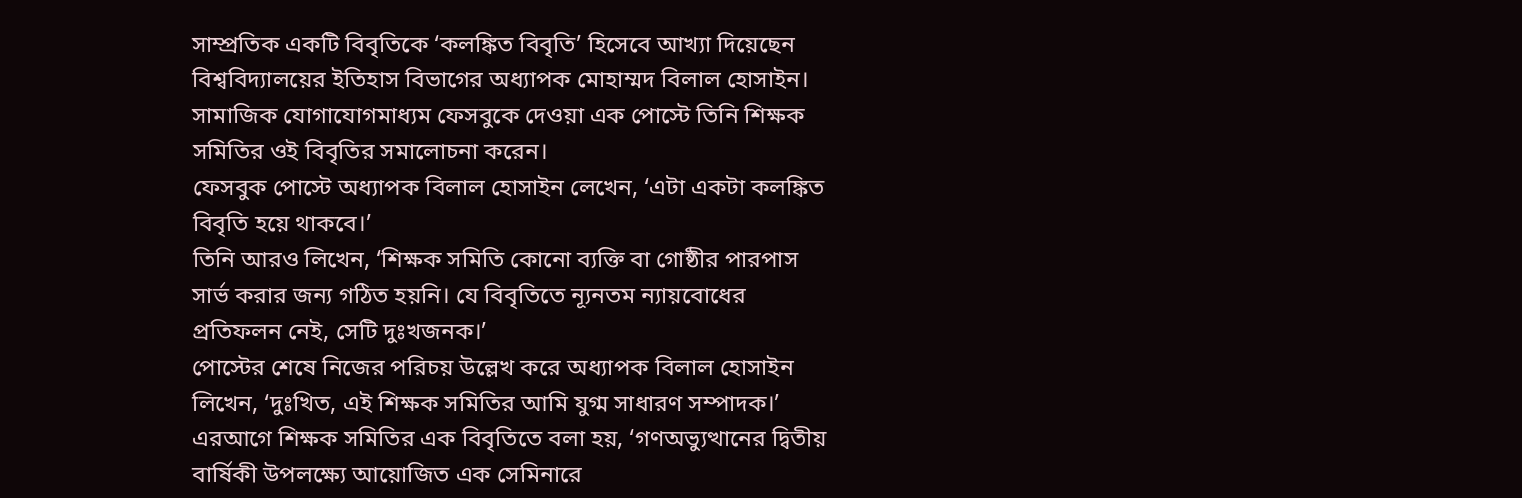সাম্প্রতিক একটি বিবৃতিকে ‘কলঙ্কিত বিবৃতি’ হিসেবে আখ্যা দিয়েছেন বিশ্ববিদ্যালয়ের ইতিহাস বিভাগের অধ্যাপক মোহাম্মদ বিলাল হোসাইন। সামাজিক যোগাযোগমাধ্যম ফেসবুকে দেওয়া এক পোস্টে তিনি শিক্ষক সমিতির ওই বিবৃতির সমালোচনা করেন।
ফেসবুক পোস্টে অধ্যাপক বিলাল হোসাইন লেখেন, ‘এটা একটা কলঙ্কিত বিবৃতি হয়ে থাকবে।’
তিনি আরও লিখেন, ‘শিক্ষক সমিতি কোনো ব্যক্তি বা গোষ্ঠীর পারপাস সার্ভ করার জন্য গঠিত হয়নি। যে বিবৃতিতে ন্যূনতম ন্যায়বোধের প্রতিফলন নেই, সেটি দুঃখজনক।’
পোস্টের শেষে নিজের পরিচয় উল্লেখ করে অধ্যাপক বিলাল হোসাইন লিখেন, ‘দুঃখিত, এই শিক্ষক সমিতির আমি যুগ্ম সাধারণ সম্পাদক।’
এরআগে শিক্ষক সমিতির এক বিবৃতিতে বলা হয়, ‘গণঅভ্যুত্থানের দ্বিতীয় বার্ষিকী উপলক্ষ্যে আয়োজিত এক সেমিনারে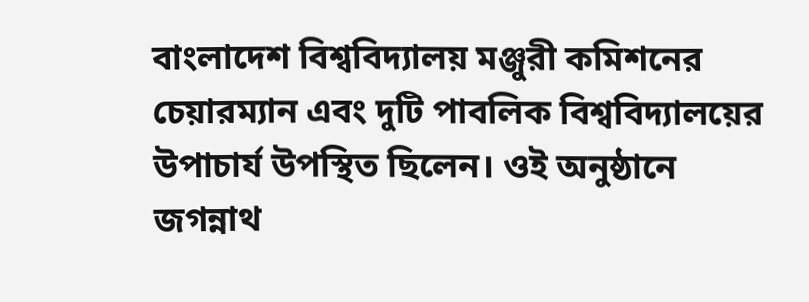বাংলাদেশ বিশ্ববিদ্যালয় মঞ্জুরী কমিশনের চেয়ারম্যান এবং দুটি পাবলিক বিশ্ববিদ্যালয়ের উপাচার্য উপস্থিত ছিলেন। ওই অনুষ্ঠানে জগন্নাথ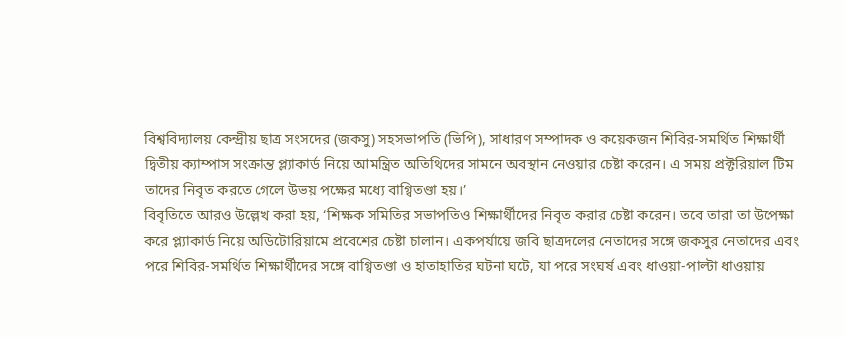বিশ্ববিদ্যালয় কেন্দ্রীয় ছাত্র সংসদের (জকসু) সহসভাপতি (ভিপি), সাধারণ সম্পাদক ও কয়েকজন শিবির-সমর্থিত শিক্ষার্থী দ্বিতীয় ক্যাম্পাস সংক্রান্ত প্ল্যাকার্ড নিয়ে আমন্ত্রিত অতিথিদের সামনে অবস্থান নেওয়ার চেষ্টা করেন। এ সময় প্রক্টরিয়াল টিম তাদের নিবৃত করতে গেলে উভয় পক্ষের মধ্যে বাগ্বিতণ্ডা হয়।’
বিবৃতিতে আরও উল্লেখ করা হয়, ‘শিক্ষক সমিতির সভাপতিও শিক্ষার্থীদের নিবৃত করার চেষ্টা করেন। তবে তারা তা উপেক্ষা করে প্ল্যাকার্ড নিয়ে অডিটোরিয়ামে প্রবেশের চেষ্টা চালান। একপর্যায়ে জবি ছাত্রদলের নেতাদের সঙ্গে জকসুর নেতাদের এবং পরে শিবির-সমর্থিত শিক্ষার্থীদের সঙ্গে বাগ্বিতণ্ডা ও হাতাহাতির ঘটনা ঘটে, যা পরে সংঘর্ষ এবং ধাওয়া-পাল্টা ধাওয়ায়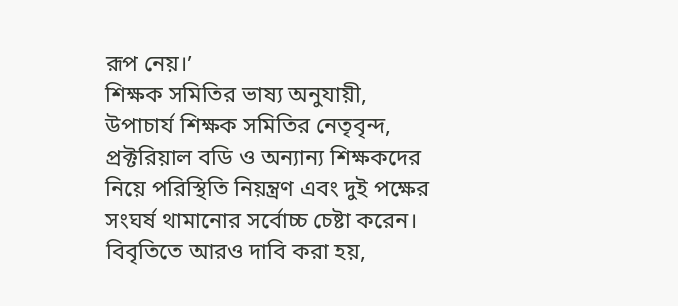রূপ নেয়।’
শিক্ষক সমিতির ভাষ্য অনুযায়ী, উপাচার্য শিক্ষক সমিতির নেতৃবৃন্দ, প্রক্টরিয়াল বডি ও অন্যান্য শিক্ষকদের নিয়ে পরিস্থিতি নিয়ন্ত্রণ এবং দুই পক্ষের সংঘর্ষ থামানোর সর্বোচ্চ চেষ্টা করেন।
বিবৃতিতে আরও দাবি করা হয়,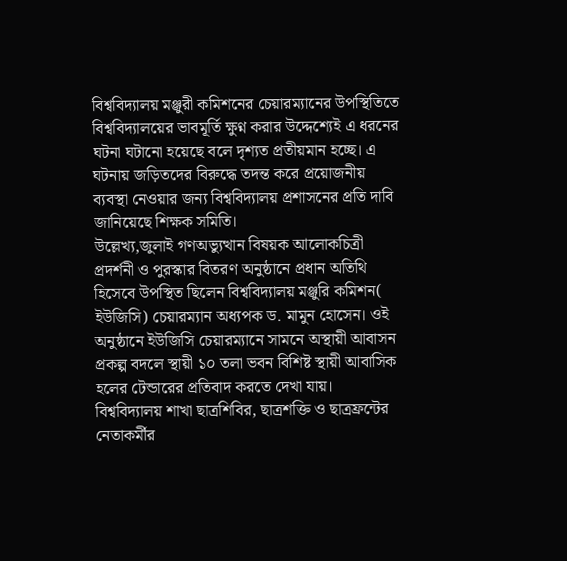বিশ্ববিদ্যালয় মঞ্জুরী কমিশনের চেয়ারম্যানের উপস্থিতিতে বিশ্ববিদ্যালয়ের ভাবমূর্তি ক্ষুণ্ন করার উদ্দেশ্যেই এ ধরনের ঘটনা ঘটানো হয়েছে বলে দৃশ্যত প্রতীয়মান হচ্ছে। এ ঘটনায় জড়িতদের বিরুদ্ধে তদন্ত করে প্রয়োজনীয় ব্যবস্থা নেওয়ার জন্য বিশ্ববিদ্যালয় প্রশাসনের প্রতি দাবি জানিয়েছে শিক্ষক সমিতি।
উল্লেখ্য,জুলাই গণঅভ্যুত্থান বিষয়ক আলোকচিত্রী প্রদর্শনী ও পুরস্কার বিতরণ অনুষ্ঠানে প্রধান অতিথি হিসেবে উপস্থিত ছিলেন বিশ্ববিদ্যালয় মঞ্জুরি কমিশন( ইউজিসি) চেয়ারম্যান অধ্যপক ড. মামুন হোসেন। ওই অনুষ্ঠানে ইউজিসি চেয়ারম্যানে সামনে অস্থায়ী আবাসন প্রকল্প বদলে স্থায়ী ১০ তলা ভবন বিশিষ্ট স্থায়ী আবাসিক হলের টেন্ডারের প্রতিবাদ করতে দেখা যায়।
বিশ্ববিদ্যালয় শাখা ছাত্রশিবির, ছাত্রশক্তি ও ছাত্রফ্রন্টের নেতাকর্মীর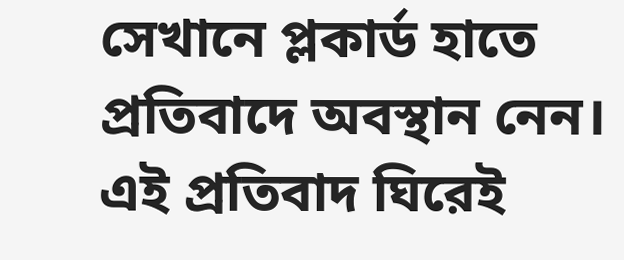সেখানে প্লকার্ড হাতে প্রতিবাদে অবস্থান নেন। এই প্রতিবাদ ঘিরেই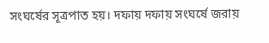সংঘর্ষের সূত্রপাত হয়। দফায় দফায় সংঘর্ষে জরায়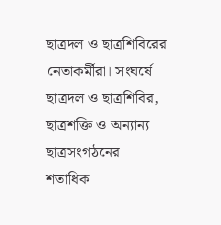ছাত্রদল ও ছাত্রশিবিরের নেতাকর্মীরা। সংঘর্ষে ছাত্রদল ও ছাত্রশিবির, ছাত্রশক্তি ও অন্যান্য ছাত্রসংগঠনের শতাধিক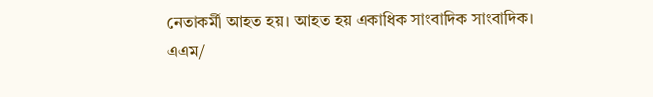নেতাকর্মী আহত হয়। আহত হয় একাধিক সাংবাদিক সাংবাদিক।
এএম/